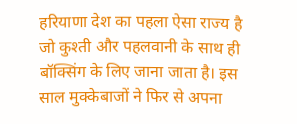हरियाणा देश का पहला ऐसा राज्य है जो कुश्ती और पहलवानी के साथ ही बॉक्सिंग के लिए जाना जाता है। इस साल मुक्केबाजों ने फिर से अपना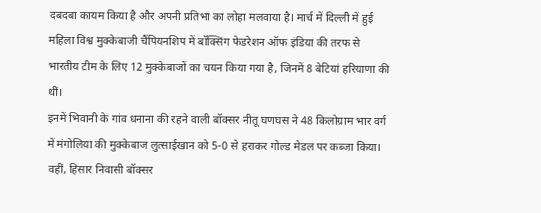दबदबा कायम किया है और अपनी प्रतिभा का लोहा मलवाया है। मार्च में दिल्ली में हुई महिला विश्व मुक्केबाजी चैंपियनशिप में बॉक्सिंग फेडरेशन ऑफ इंडिया की तरफ से भारतीय टीम के लिए 12 मुक्केबाजों का चयन किया गया है, जिनमें 8 बेटियां हरियाणा की थीं।
इनमें भिवानी के गांव धनाना की रहने वाली बॉक्सर नीतू घणघस ने 48 किलोग्राम भार वर्ग में मंगोलिया की मुक्केबाज लुत्साईखान को 5-0 से हराकर गोल्ड मेडल पर कब्जा किया। वहीं, हिसार निवासी बॉक्सर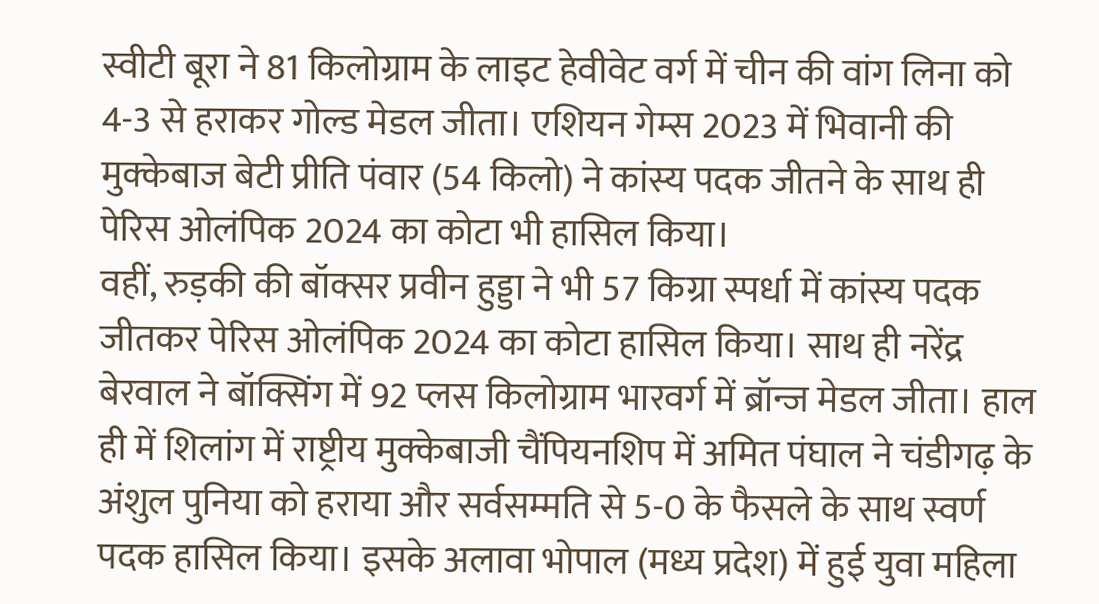स्वीटी बूरा ने 81 किलोग्राम के लाइट हेवीवेट वर्ग में चीन की वांग लिना को 4-3 से हराकर गोल्ड मेडल जीता। एशियन गेम्स 2023 में भिवानी की मुक्केबाज बेटी प्रीति पंवार (54 किलो) ने कांस्य पदक जीतने के साथ ही पेरिस ओलंपिक 2024 का कोटा भी हासिल किया।
वहीं, रुड़की की बॉक्सर प्रवीन हुड्डा ने भी 57 किग्रा स्पर्धा में कांस्य पदक जीतकर पेरिस ओलंपिक 2024 का कोटा हासिल किया। साथ ही नरेंद्र बेरवाल ने बॉक्सिंग में 92 प्लस किलोग्राम भारवर्ग में ब्रॉन्ज मेडल जीता। हाल ही में शिलांग में राष्ट्रीय मुक्केबाजी चैंपियनशिप में अमित पंघाल ने चंडीगढ़ के अंशुल पुनिया को हराया और सर्वसम्मति से 5-0 के फैसले के साथ स्वर्ण पदक हासिल किया। इसके अलावा भोपाल (मध्य प्रदेश) में हुई युवा महिला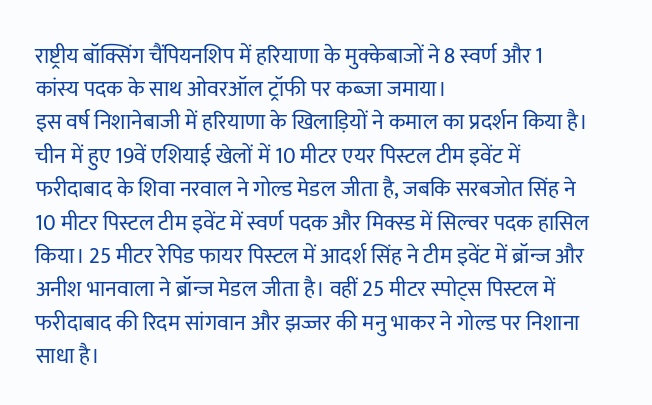राष्ट्रीय बॉक्सिंग चैंपियनशिप में हरियाणा के मुक्केबाजों ने 8 स्वर्ण और 1 कांस्य पदक के साथ ओवरऑल ट्रॉफी पर कब्जा जमाया।
इस वर्ष निशानेबाजी में हरियाणा के खिलाड़ियों ने कमाल का प्रदर्शन किया है। चीन में हुए 19वें एशियाई खेलों में 10 मीटर एयर पिस्टल टीम इवेंट में फरीदाबाद के शिवा नरवाल ने गोल्ड मेडल जीता है, जबकि सरबजोत सिंह ने 10 मीटर पिस्टल टीम इवेंट में स्वर्ण पदक और मिक्स्ड में सिल्वर पदक हासिल किया। 25 मीटर रेपिड फायर पिस्टल में आदर्श सिंह ने टीम इवेंट में ब्रॉन्ज और अनीश भानवाला ने ब्रॉन्ज मेडल जीता है। वहीं 25 मीटर स्पोट्स पिस्टल में फरीदाबाद की रिदम सांगवान और झज्जर की मनु भाकर ने गोल्ड पर निशाना साधा है।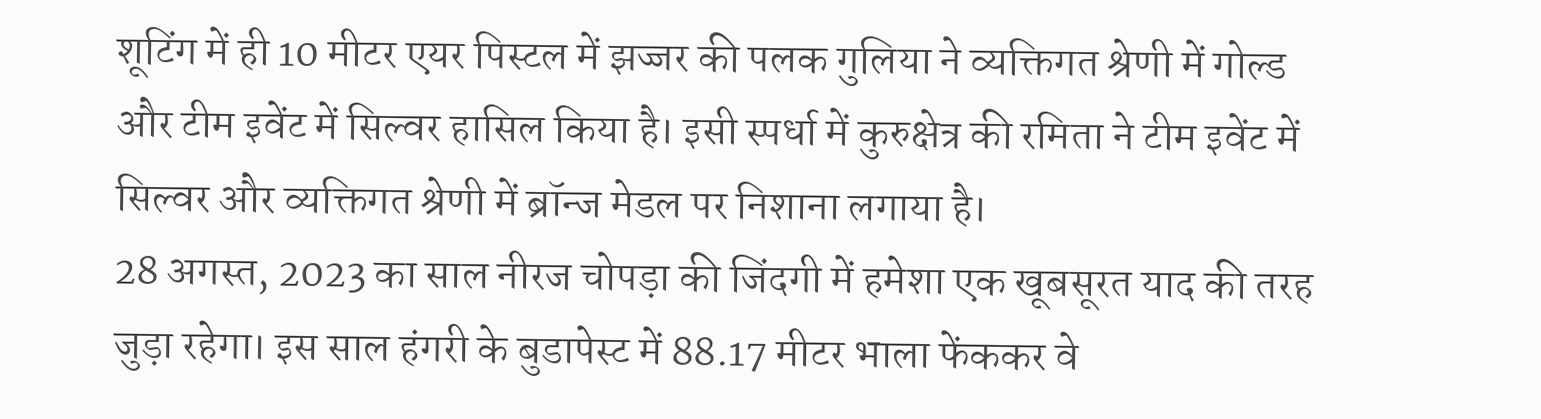शूटिंग में ही 10 मीटर एयर पिस्टल में झज्जर की पलक गुलिया ने व्यक्तिगत श्रेणी में गोल्ड और टीम इवेंट में सिल्वर हासिल किया है। इसी स्पर्धा में कुरुक्षेत्र की रमिता ने टीम इवेंट में सिल्वर और व्यक्तिगत श्रेणी में ब्रॉन्ज मेडल पर निशाना लगाया है।
28 अगस्त, 2023 का साल नीरज चोपड़ा की जिंदगी में हमेशा एक खूबसूरत याद की तरह जुड़ा रहेगा। इस साल हंगरी के बुडापेस्ट में 88.17 मीटर भाला फेंककर वे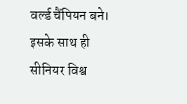वर्ल्ड चैंपियन बने। इसके साथ ही सीनियर विश्व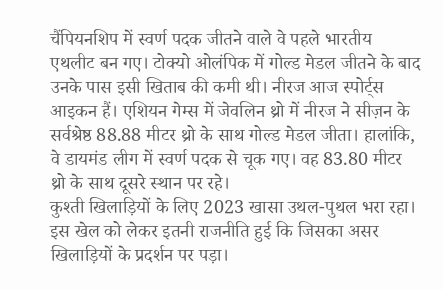चैंपियनशिप में स्वर्ण पदक जीतने वाले वे पहले भारतीय एथलीट बन गए। टोक्यो ओलंपिक में गोल्ड मेडल जीतने के बाद उनके पास इसी खिताब की कमी थी। नीरज आज स्पोर्ट्स आइकन हैं। एशियन गेम्स में जेवलिन थ्रो में नीरज ने सीज़न के सर्वश्रेष्ठ 88.88 मीटर थ्रो के साथ गोल्ड मेडल जीता। हालांकि, वे डायमंड लीग में स्वर्ण पदक से चूक गए। वह 83.80 मीटर थ्रो के साथ दूसरे स्थान पर रहे।
कुश्ती खिलाड़ियों के लिए 2023 खासा उथल-पुथल भरा रहा। इस खेल को लेकर इतनी राजनीति हुई कि जिसका असर खिलाड़ियों के प्रदर्शन पर पड़ा।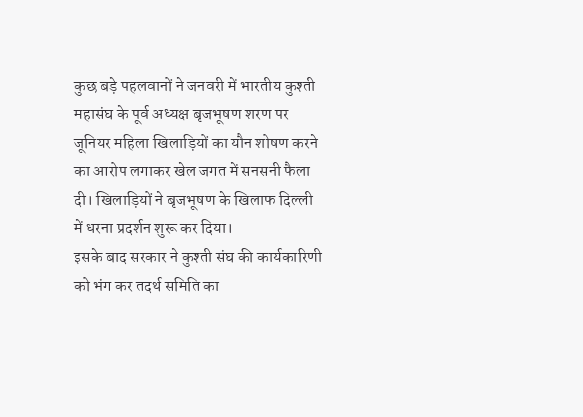कुछ बड़े पहलवानों ने जनवरी में भारतीय कुश्ती महासंघ के पूर्व अध्यक्ष बृजभूषण शरण पर जूनियर महिला खिलाड़ियों का यौन शोषण करने का आरोप लगाकर खेल जगत में सनसनी फैला दी। खिलाड़ियों ने बृजभूषण के खिलाफ दिल्ली में धरना प्रदर्शन शुरू कर दिया।
इसके बाद सरकार ने कुश्ती संघ की कार्यकारिणी को भंग कर तदर्थ समिति का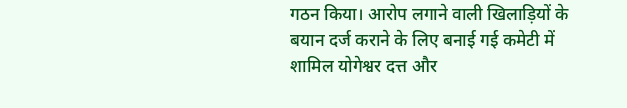गठन किया। आरोप लगाने वाली खिलाड़ियों के बयान दर्ज कराने के लिए बनाई गई कमेटी में शामिल योगेश्वर दत्त और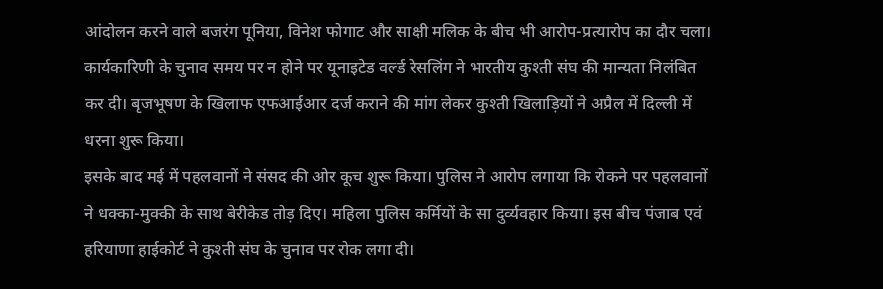आंदोलन करने वाले बजरंग पूनिया, विनेश फोगाट और साक्षी मलिक के बीच भी आरोप-प्रत्यारोप का दौर चला। कार्यकारिणी के चुनाव समय पर न होने पर यूनाइटेड वर्ल्ड रेसलिंग ने भारतीय कुश्ती संघ की मान्यता निलंबित कर दी। बृजभूषण के खिलाफ एफआईआर दर्ज कराने की मांग लेकर कुश्ती खिलाड़ियों ने अप्रैल में दिल्ली में धरना शुरू किया।
इसके बाद मई में पहलवानों ने संसद की ओर कूच शुरू किया। पुलिस ने आरोप लगाया कि रोकने पर पहलवानों ने धक्का-मुक्की के साथ बेरीकेड तोड़ दिए। महिला पुलिस कर्मियों के सा दुर्व्यवहार किया। इस बीच पंजाब एवं हरियाणा हाईकोर्ट ने कुश्ती संघ के चुनाव पर रोक लगा दी।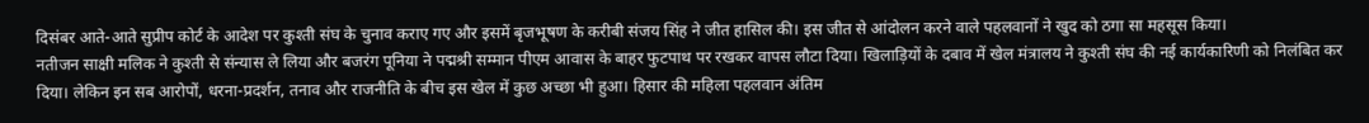दिसंबर आते-आते सुप्रीप कोर्ट के आदेश पर कुश्ती संघ के चुनाव कराए गए और इसमें बृजभूषण के करीबी संजय सिंह ने जीत हासिल की। इस जीत से आंदोलन करने वाले पहलवानों ने खुद को ठगा सा महसूस किया।
नतीजन साक्षी मलिक ने कुश्ती से संन्यास ले लिया और बजरंग पूनिया ने पद्मश्री सम्मान पीएम आवास के बाहर फुटपाथ पर रखकर वापस लौटा दिया। खिलाड़ियों के दबाव में खेल मंत्रालय ने कुश्ती संघ की नई कार्यकारिणी को निलंबित कर दिया। लेकिन इन सब आरोपों, धरना-प्रदर्शन, तनाव और राजनीति के बीच इस खेल में कुछ अच्छा भी हुआ। हिसार की महिला पहलवान अंतिम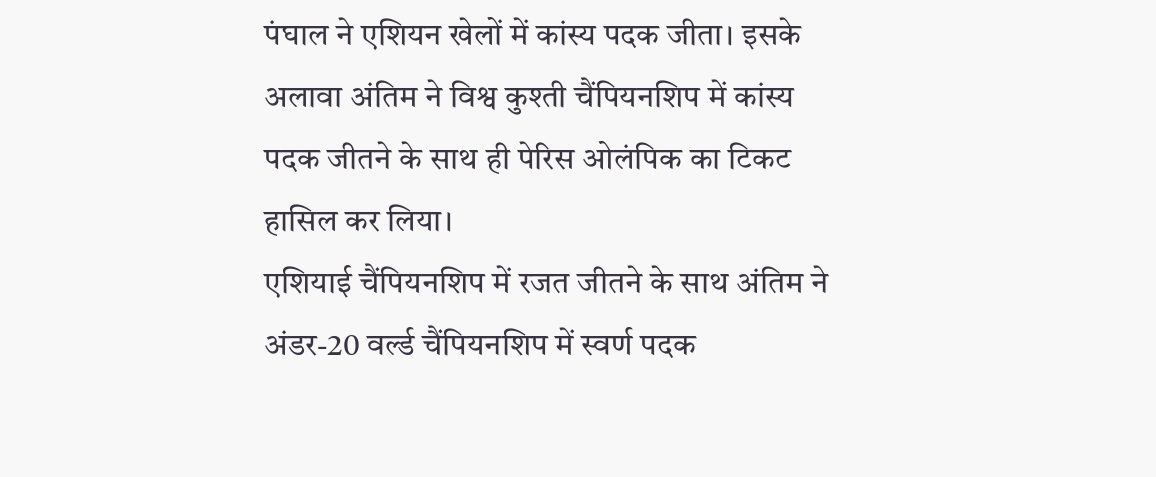पंघाल ने एशियन खेलों में कांस्य पदक जीता। इसके अलावा अंतिम ने विश्व कुश्ती चैंपियनशिप में कांस्य पदक जीतने के साथ ही पेरिस ओलंपिक का टिकट हासिल कर लिया।
एशियाई चैंपियनशिप में रजत जीतने के साथ अंतिम ने अंडर-20 वर्ल्ड चैंपियनशिप में स्वर्ण पदक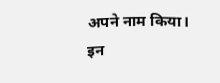अपने नाम किया। इन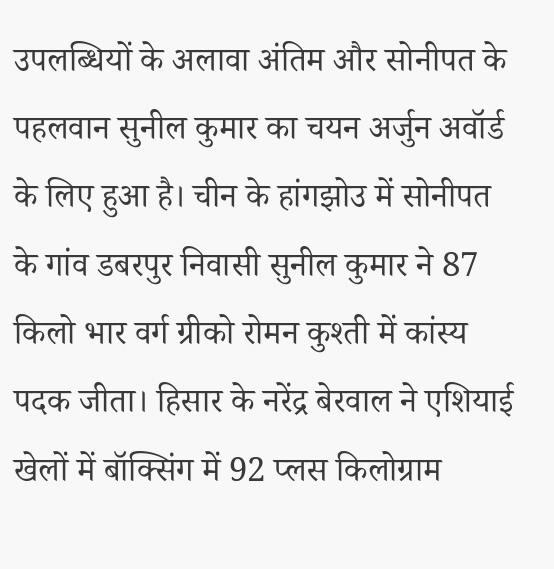उपलब्धियों के अलावा अंतिम और सोनीपत के पहलवान सुनील कुमार का चयन अर्जुन अवॉर्ड के लिए हुआ है। चीन के हांगझोउ में सोनीपत के गांव डबरपुर निवासी सुनील कुमार ने 87 किलो भार वर्ग ग्रीको रोमन कुश्ती में कांस्य पदक जीता। हिसार के नरेंद्र बेरवाल ने एशियाई खेलों में बॉक्सिंग में 92 प्लस किलोग्राम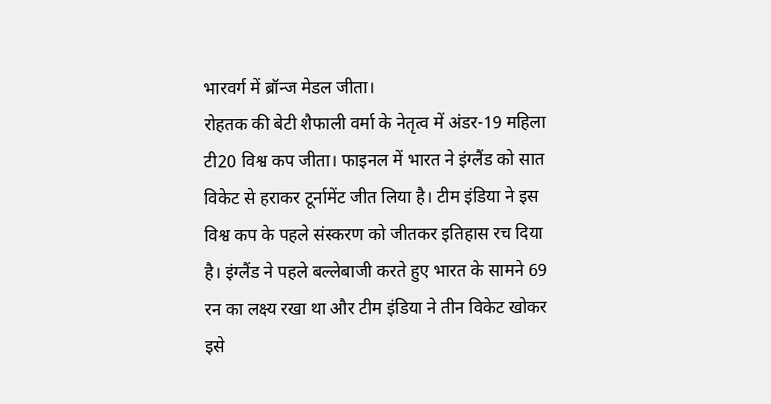भारवर्ग में ब्रॉन्ज मेडल जीता।
रोहतक की बेटी शैफाली वर्मा के नेतृत्व में अंडर-19 महिला टी20 विश्व कप जीता। फाइनल में भारत ने इंग्लैंड को सात विकेट से हराकर टूर्नामेंट जीत लिया है। टीम इंडिया ने इस विश्व कप के पहले संस्करण को जीतकर इतिहास रच दिया है। इंग्लैंड ने पहले बल्लेबाजी करते हुए भारत के सामने 69 रन का लक्ष्य रखा था और टीम इंडिया ने तीन विकेट खोकर इसे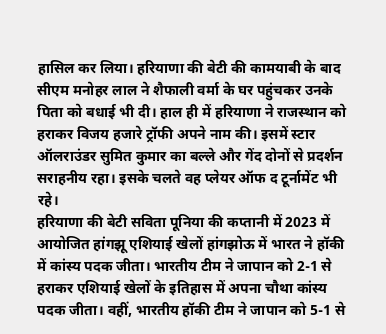हासिल कर लिया। हरियाणा की बेटी की कामयाबी के बाद सीएम मनोहर लाल ने शैफाली वर्मा के घर पहुंचकर उनके पिता को बधाई भी दी। हाल ही में हरियाणा ने राजस्थान को हराकर विजय हजारे ट्रॉफी अपने नाम की। इसमें स्टार ऑलराउंडर सुमित कुमार का बल्ले और गेंद दोनों से प्रदर्शन सराहनीय रहा। इसके चलते वह प्लेयर ऑफ द टूर्नामेंट भी रहे।
हरियाणा की बेटी सविता पूनिया की कप्तानी में 2023 में आयोजित हांगझू एशियाई खेलों हांगझोऊ में भारत ने हॉकी में कांस्य पदक जीता। भारतीय टीम ने जापान को 2-1 से हराकर एशियाई खेलों के इतिहास में अपना चौथा कांस्य पदक जीता। वहीं, भारतीय हॉकी टीम ने जापान को 5-1 से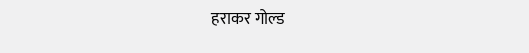हराकर गोल्ड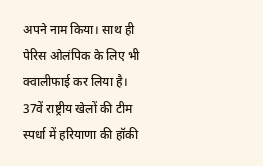अपने नाम किया। साथ ही पेरिस ओलंपिक के लिए भी क्वालीफाई कर लिया है। 37वें राष्ट्रीय खेलों की टीम स्पर्धा में हरियाणा की हॉकी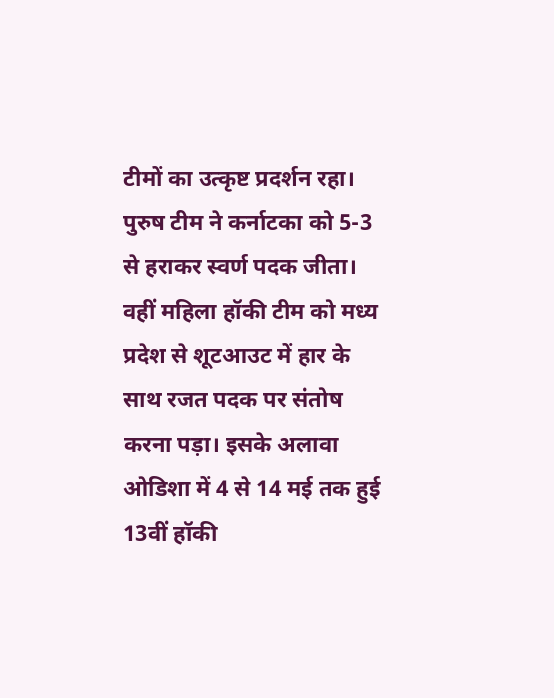टीमों का उत्कृष्ट प्रदर्शन रहा। पुरुष टीम ने कर्नाटका को 5-3 से हराकर स्वर्ण पदक जीता। वहीं महिला हॉकी टीम को मध्य प्रदेश से शूटआउट में हार के साथ रजत पदक पर संतोष करना पड़ा। इसके अलावा ओडिशा में 4 से 14 मई तक हुई 13वीं हॉकी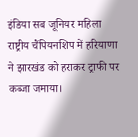इंडिया सब जूनियर महिला राष्ट्रीय चैंपियनशिप में हरियाणा ने झारखंड को हराकर ट्राफी पर कब्जा जमाया।